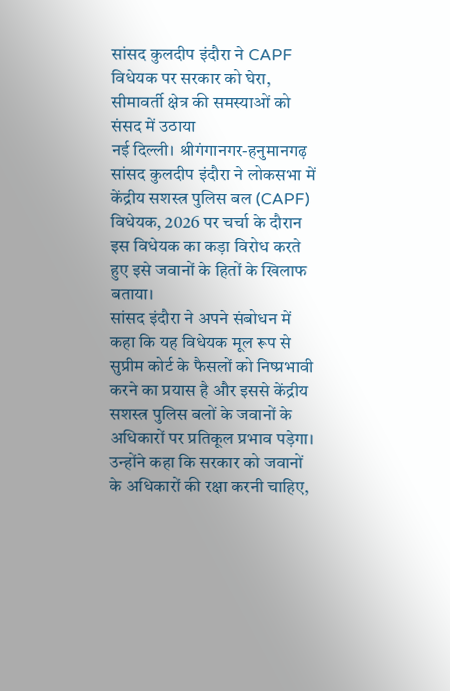सांसद कुलदीप इंदौरा ने CAPF विधेयक पर सरकार को घेरा, सीमावर्ती क्षेत्र की समस्याओं को संसद में उठाया
नई दिल्ली। श्रीगंगानगर-हनुमानगढ़ सांसद कुलदीप इंदौरा ने लोकसभा में केंद्रीय सशस्त्र पुलिस बल (CAPF) विधेयक, 2026 पर चर्चा के दौरान इस विधेयक का कड़ा विरोध करते हुए इसे जवानों के हितों के खिलाफ बताया।
सांसद इंदौरा ने अपने संबोधन में कहा कि यह विधेयक मूल रूप से सुप्रीम कोर्ट के फैसलों को निष्प्रभावी करने का प्रयास है और इससे केंद्रीय सशस्त्र पुलिस बलों के जवानों के अधिकारों पर प्रतिकूल प्रभाव पड़ेगा। उन्होंने कहा कि सरकार को जवानों के अधिकारों की रक्षा करनी चाहिए,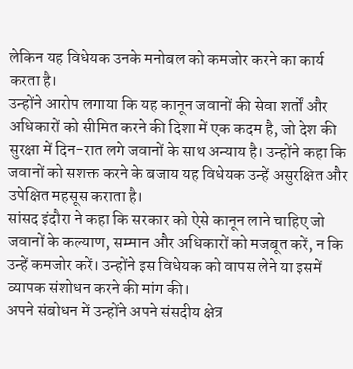लेकिन यह विधेयक उनके मनोबल को कमजोर करने का कार्य करता है।
उन्होंने आरोप लगाया कि यह कानून जवानों की सेवा शर्तों और अधिकारों को सीमित करने की दिशा में एक कदम है, जो देश की सुरक्षा में दिन-रात लगे जवानों के साथ अन्याय है। उन्होंने कहा कि जवानों को सशक्त करने के बजाय यह विधेयक उन्हें असुरक्षित और उपेक्षित महसूस कराता है।
सांसद इंदौरा ने कहा कि सरकार को ऐसे कानून लाने चाहिए जो जवानों के कल्याण, सम्मान और अधिकारों को मजबूत करें, न कि उन्हें कमजोर करें। उन्होंने इस विधेयक को वापस लेने या इसमें व्यापक संशोधन करने की मांग की।
अपने संबोधन में उन्होंने अपने संसदीय क्षेत्र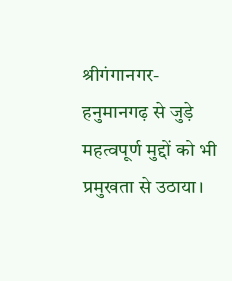श्रीगंगानगर-हनुमानगढ़ से जुड़े महत्वपूर्ण मुद्दों को भी प्रमुखता से उठाया।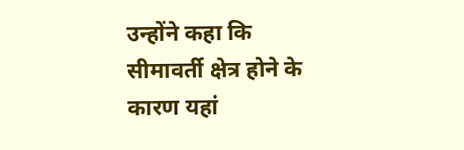उन्होंने कहा कि सीमावर्ती क्षेत्र होने के कारण यहां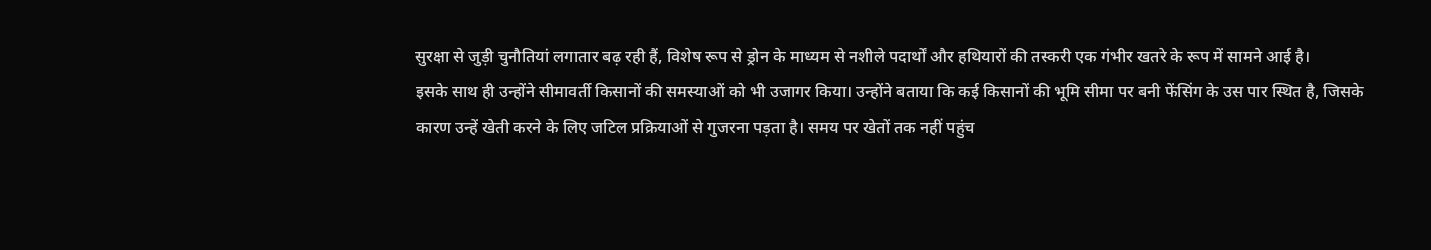सुरक्षा से जुड़ी चुनौतियां लगातार बढ़ रही हैं, विशेष रूप से ड्रोन के माध्यम से नशीले पदार्थों और हथियारों की तस्करी एक गंभीर खतरे के रूप में सामने आई है।
इसके साथ ही उन्होंने सीमावर्ती किसानों की समस्याओं को भी उजागर किया। उन्होंने बताया कि कई किसानों की भूमि सीमा पर बनी फेंसिंग के उस पार स्थित है, जिसके कारण उन्हें खेती करने के लिए जटिल प्रक्रियाओं से गुजरना पड़ता है। समय पर खेतों तक नहीं पहुंच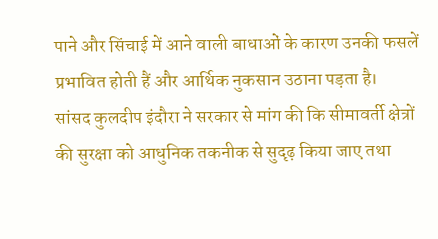पाने और सिंचाई में आने वाली बाधाओं के कारण उनकी फसलें प्रभावित होती हैं और आर्थिक नुकसान उठाना पड़ता है।
सांसद कुलदीप इंदौरा ने सरकार से मांग की कि सीमावर्ती क्षेत्रों की सुरक्षा को आधुनिक तकनीक से सुदृढ़ किया जाए तथा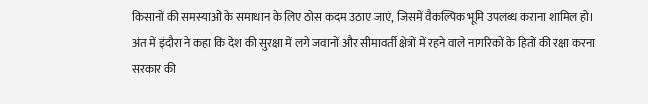किसानों की समस्याओं के समाधान के लिए ठोस कदम उठाए जाएं, जिसमें वैकल्पिक भूमि उपलब्ध कराना शामिल हो।
अंत में इंदौरा ने कहा कि देश की सुरक्षा में लगे जवानों और सीमावर्ती क्षेत्रों में रहने वाले नागरिकों के हितों की रक्षा करना सरकार की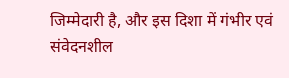जिम्मेदारी है, और इस दिशा में गंभीर एवं संवेदनशील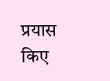प्रयास किए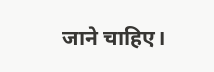जाने चाहिए।